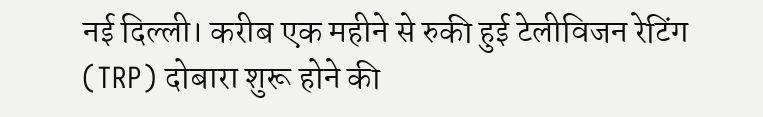नई दिल्ली। करीब एक महीने से रुकी हुई टेलीविजन रेटिंग (TRP) दोबारा शुरू होने की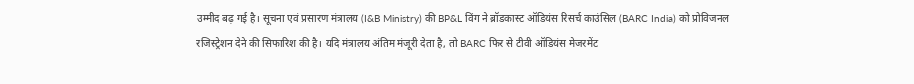उम्मीद बढ़ गई है। सूचना एवं प्रसारण मंत्रालय (I&B Ministry) की BP&L विंग ने ब्रॉडकास्ट ऑडियंस रिसर्च काउंसिल (BARC India) को प्रोविजनल रजिस्ट्रेशन देने की सिफारिश की है। यदि मंत्रालय अंतिम मंजूरी देता है, तो BARC फिर से टीवी ऑडियंस मेजरमेंट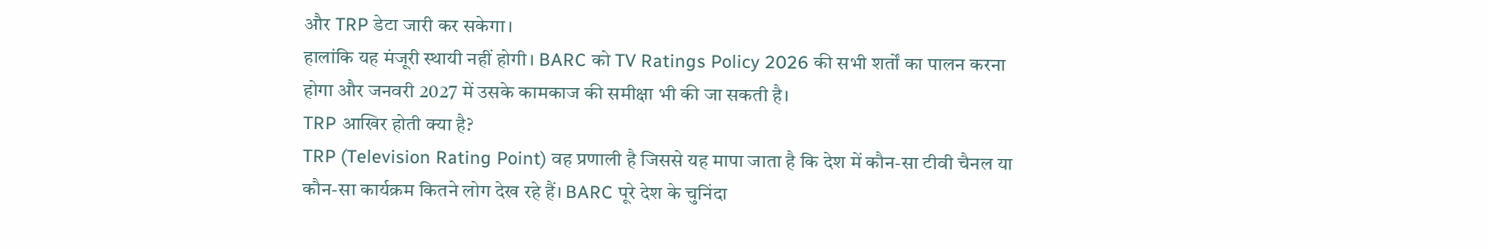और TRP डेटा जारी कर सकेगा।
हालांकि यह मंजूरी स्थायी नहीं होगी। BARC को TV Ratings Policy 2026 की सभी शर्तों का पालन करना होगा और जनवरी 2027 में उसके कामकाज की समीक्षा भी की जा सकती है।
TRP आखिर होती क्या है?
TRP (Television Rating Point) वह प्रणाली है जिससे यह मापा जाता है कि देश में कौन-सा टीवी चैनल या कौन-सा कार्यक्रम कितने लोग देख रहे हैं। BARC पूरे देश के चुनिंदा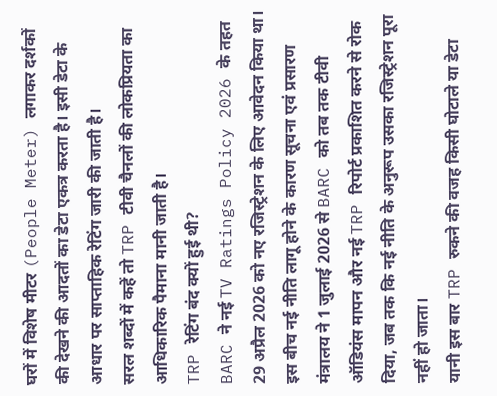घरों में विशेष मीटर (People Meter) लगाकर दर्शकों की देखने की आदतों का डेटा एकत्र करता है। इसी डेटा के आधार पर साप्ताहिक रेटिंग जारी की जाती है।
सरल शब्दों में कहें तो TRP टीवी चैनलों की लोकप्रियता का आधिकारिक पैमाना मानी जाती है।
TRP रेटिंग बंद क्यों हुई थी?
BARC ने नई TV Ratings Policy 2026 के तहत 29 अप्रैल 2026 को नए रजिस्ट्रेशन के लिए आवेदन किया था।
इस बीच नई नीति लागू होने के कारण सूचना एवं प्रसारण मंत्रालय ने 1 जुलाई 2026 से BARC को तब तक टीवी ऑडियंस मापन और नई TRP रिपोर्ट प्रकाशित करने से रोक दिया, जब तक कि नई नीति के अनुरूप उसका रजिस्ट्रेशन पूरा नहीं हो जाता।
यानी इस बार TRP रुकने की वजह किसी घोटाले या डेटा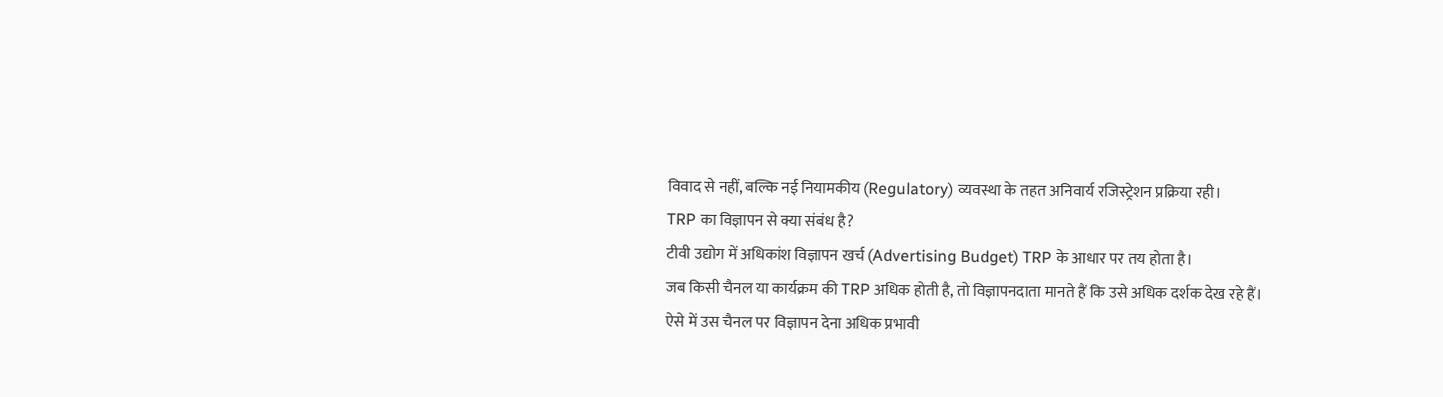विवाद से नहीं, बल्कि नई नियामकीय (Regulatory) व्यवस्था के तहत अनिवार्य रजिस्ट्रेशन प्रक्रिया रही।
TRP का विज्ञापन से क्या संबंध है?
टीवी उद्योग में अधिकांश विज्ञापन खर्च (Advertising Budget) TRP के आधार पर तय होता है।
जब किसी चैनल या कार्यक्रम की TRP अधिक होती है, तो विज्ञापनदाता मानते हैं कि उसे अधिक दर्शक देख रहे हैं। ऐसे में उस चैनल पर विज्ञापन देना अधिक प्रभावी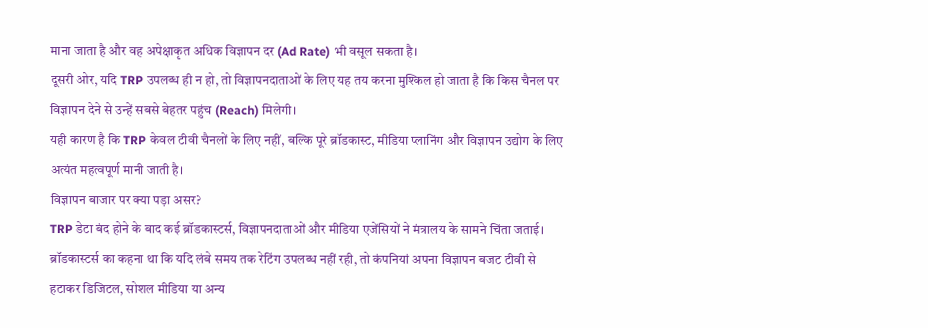माना जाता है और वह अपेक्षाकृत अधिक विज्ञापन दर (Ad Rate) भी वसूल सकता है।
दूसरी ओर, यदि TRP उपलब्ध ही न हो, तो विज्ञापनदाताओं के लिए यह तय करना मुश्किल हो जाता है कि किस चैनल पर विज्ञापन देने से उन्हें सबसे बेहतर पहुंच (Reach) मिलेगी।
यही कारण है कि TRP केवल टीवी चैनलों के लिए नहीं, बल्कि पूरे ब्रॉडकास्ट, मीडिया प्लानिंग और विज्ञापन उद्योग के लिए अत्यंत महत्वपूर्ण मानी जाती है।
विज्ञापन बाजार पर क्या पड़ा असर?
TRP डेटा बंद होने के बाद कई ब्रॉडकास्टर्स, विज्ञापनदाताओं और मीडिया एजेंसियों ने मंत्रालय के सामने चिंता जताई।
ब्रॉडकास्टर्स का कहना था कि यदि लंबे समय तक रेटिंग उपलब्ध नहीं रही, तो कंपनियां अपना विज्ञापन बजट टीवी से हटाकर डिजिटल, सोशल मीडिया या अन्य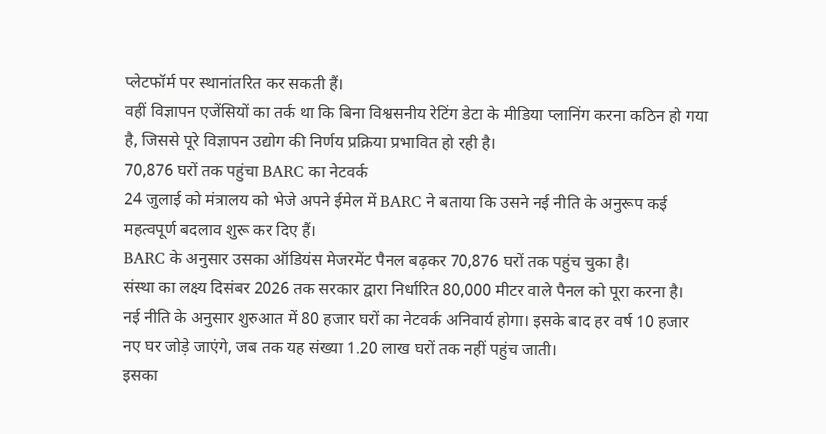प्लेटफॉर्म पर स्थानांतरित कर सकती हैं।
वहीं विज्ञापन एजेंसियों का तर्क था कि बिना विश्वसनीय रेटिंग डेटा के मीडिया प्लानिंग करना कठिन हो गया है, जिससे पूरे विज्ञापन उद्योग की निर्णय प्रक्रिया प्रभावित हो रही है।
70,876 घरों तक पहुंचा BARC का नेटवर्क
24 जुलाई को मंत्रालय को भेजे अपने ईमेल में BARC ने बताया कि उसने नई नीति के अनुरूप कई महत्वपूर्ण बदलाव शुरू कर दिए हैं।
BARC के अनुसार उसका ऑडियंस मेजरमेंट पैनल बढ़कर 70,876 घरों तक पहुंच चुका है।
संस्था का लक्ष्य दिसंबर 2026 तक सरकार द्वारा निर्धारित 80,000 मीटर वाले पैनल को पूरा करना है।
नई नीति के अनुसार शुरुआत में 80 हजार घरों का नेटवर्क अनिवार्य होगा। इसके बाद हर वर्ष 10 हजार नए घर जोड़े जाएंगे, जब तक यह संख्या 1.20 लाख घरों तक नहीं पहुंच जाती।
इसका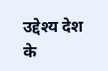उद्देश्य देश के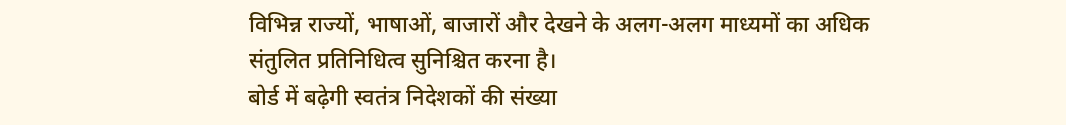विभिन्न राज्यों, भाषाओं, बाजारों और देखने के अलग-अलग माध्यमों का अधिक संतुलित प्रतिनिधित्व सुनिश्चित करना है।
बोर्ड में बढ़ेगी स्वतंत्र निदेशकों की संख्या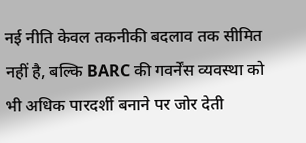नई नीति केवल तकनीकी बदलाव तक सीमित नहीं है, बल्कि BARC की गवर्नेंस व्यवस्था को भी अधिक पारदर्शी बनाने पर जोर देती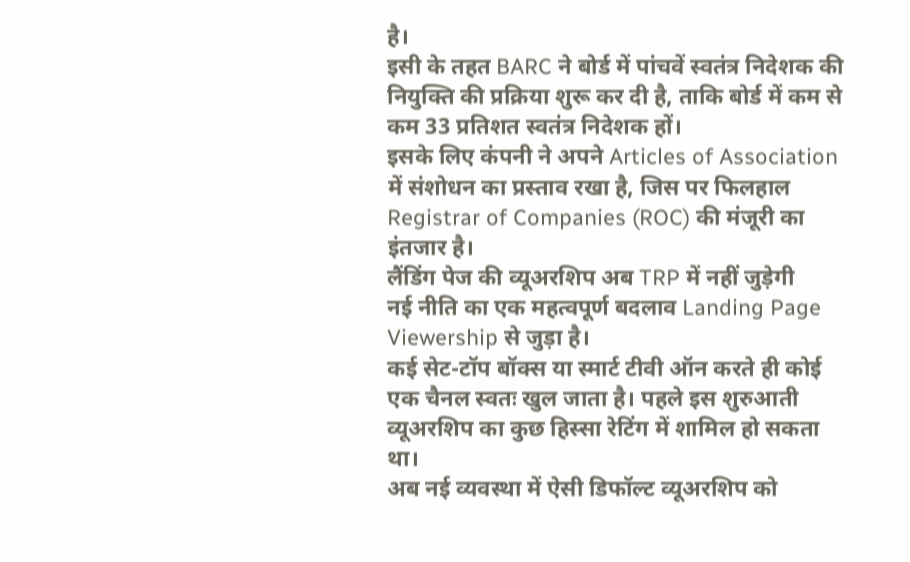है।
इसी के तहत BARC ने बोर्ड में पांचवें स्वतंत्र निदेशक की नियुक्ति की प्रक्रिया शुरू कर दी है, ताकि बोर्ड में कम से कम 33 प्रतिशत स्वतंत्र निदेशक हों।
इसके लिए कंपनी ने अपने Articles of Association में संशोधन का प्रस्ताव रखा है, जिस पर फिलहाल Registrar of Companies (ROC) की मंजूरी का इंतजार है।
लैंडिंग पेज की व्यूअरशिप अब TRP में नहीं जुड़ेगी
नई नीति का एक महत्वपूर्ण बदलाव Landing Page Viewership से जुड़ा है।
कई सेट-टॉप बॉक्स या स्मार्ट टीवी ऑन करते ही कोई एक चैनल स्वतः खुल जाता है। पहले इस शुरुआती व्यूअरशिप का कुछ हिस्सा रेटिंग में शामिल हो सकता था।
अब नई व्यवस्था में ऐसी डिफॉल्ट व्यूअरशिप को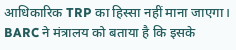आधिकारिक TRP का हिस्सा नहीं माना जाएगा।
BARC ने मंत्रालय को बताया है कि इसके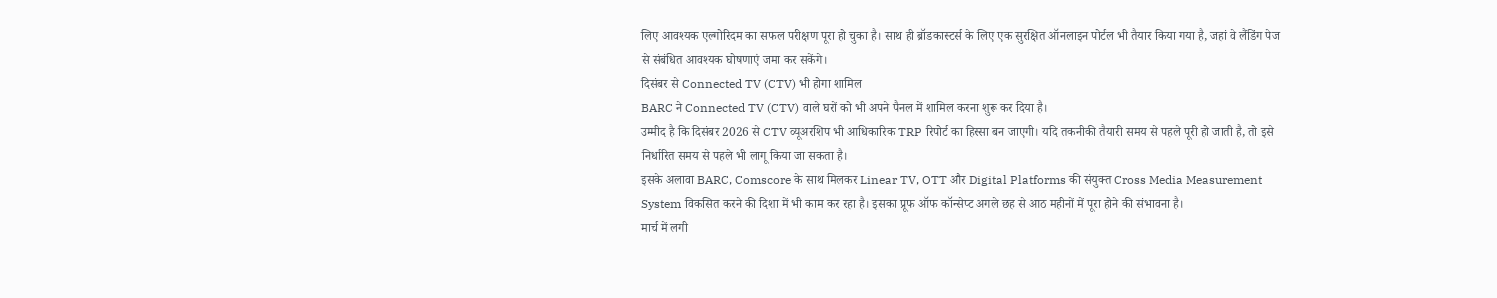लिए आवश्यक एल्गोरिदम का सफल परीक्षण पूरा हो चुका है। साथ ही ब्रॉडकास्टर्स के लिए एक सुरक्षित ऑनलाइन पोर्टल भी तैयार किया गया है, जहां वे लैंडिंग पेज से संबंधित आवश्यक घोषणाएं जमा कर सकेंगे।
दिसंबर से Connected TV (CTV) भी होगा शामिल
BARC ने Connected TV (CTV) वाले घरों को भी अपने पैनल में शामिल करना शुरू कर दिया है।
उम्मीद है कि दिसंबर 2026 से CTV व्यूअरशिप भी आधिकारिक TRP रिपोर्ट का हिस्सा बन जाएगी। यदि तकनीकी तैयारी समय से पहले पूरी हो जाती है, तो इसे निर्धारित समय से पहले भी लागू किया जा सकता है।
इसके अलावा BARC, Comscore के साथ मिलकर Linear TV, OTT और Digital Platforms की संयुक्त Cross Media Measurement System विकसित करने की दिशा में भी काम कर रहा है। इसका प्रूफ ऑफ कॉन्सेप्ट अगले छह से आठ महीनों में पूरा होने की संभावना है।
मार्च में लगी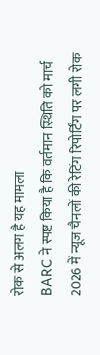रोक से अलग है यह मामला
BARC ने स्पष्ट किया है कि वर्तमान स्थिति को मार्च 2026 में न्यूज चैनलों की रेटिंग रिपोर्टिंग पर लगी रोक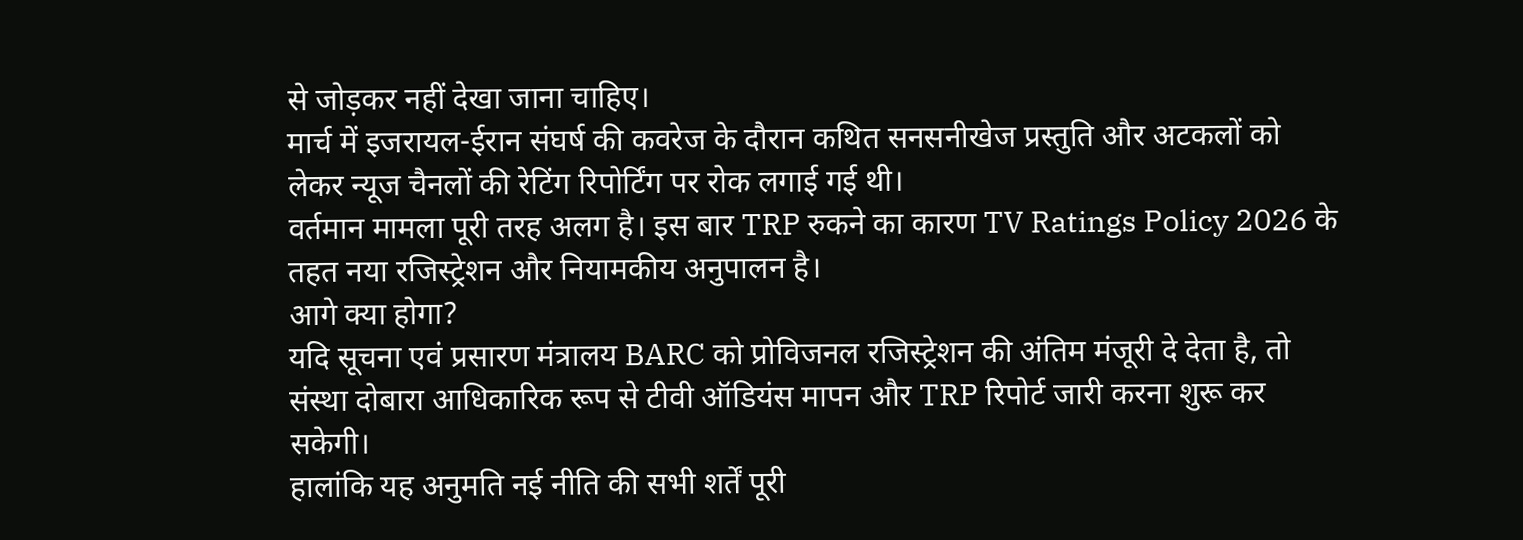से जोड़कर नहीं देखा जाना चाहिए।
मार्च में इजरायल-ईरान संघर्ष की कवरेज के दौरान कथित सनसनीखेज प्रस्तुति और अटकलों को लेकर न्यूज चैनलों की रेटिंग रिपोर्टिंग पर रोक लगाई गई थी।
वर्तमान मामला पूरी तरह अलग है। इस बार TRP रुकने का कारण TV Ratings Policy 2026 के तहत नया रजिस्ट्रेशन और नियामकीय अनुपालन है।
आगे क्या होगा?
यदि सूचना एवं प्रसारण मंत्रालय BARC को प्रोविजनल रजिस्ट्रेशन की अंतिम मंजूरी दे देता है, तो संस्था दोबारा आधिकारिक रूप से टीवी ऑडियंस मापन और TRP रिपोर्ट जारी करना शुरू कर सकेगी।
हालांकि यह अनुमति नई नीति की सभी शर्तें पूरी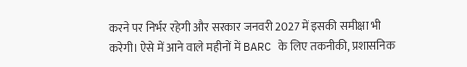करने पर निर्भर रहेगी और सरकार जनवरी 2027 में इसकी समीक्षा भी करेगी। ऐसे में आने वाले महीनों में BARC के लिए तकनीकी, प्रशासनिक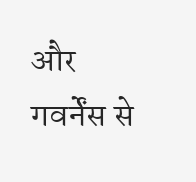और गवर्नेंस से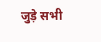जुड़े सभी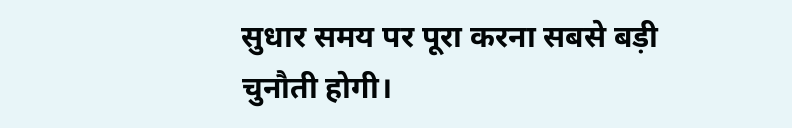सुधार समय पर पूरा करना सबसे बड़ी चुनौती होगी।